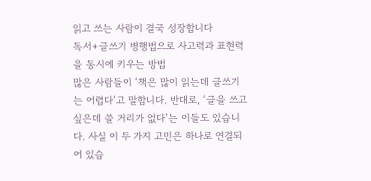읽고 쓰는 사람이 결국 성장합니다
독서+글쓰기 병행법으로 사고력과 표현력을 동시에 키우는 방법
많은 사람들이 ‘책은 많이 읽는데 글쓰기는 어렵다’고 말합니다. 반대로, ‘글을 쓰고 싶은데 쓸 거리가 없다’는 이들도 있습니다. 사실 이 두 가지 고민은 하나로 연결되어 있습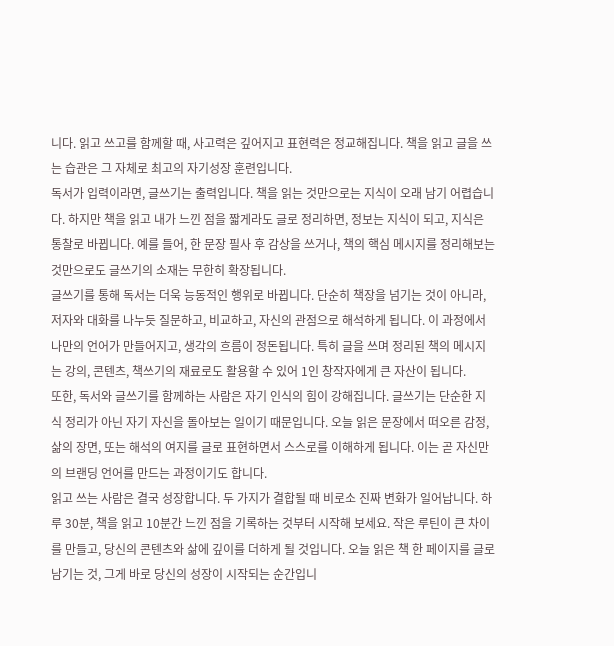니다. 읽고 쓰고를 함께할 때, 사고력은 깊어지고 표현력은 정교해집니다. 책을 읽고 글을 쓰는 습관은 그 자체로 최고의 자기성장 훈련입니다.
독서가 입력이라면, 글쓰기는 출력입니다. 책을 읽는 것만으로는 지식이 오래 남기 어렵습니다. 하지만 책을 읽고 내가 느낀 점을 짧게라도 글로 정리하면, 정보는 지식이 되고, 지식은 통찰로 바뀝니다. 예를 들어, 한 문장 필사 후 감상을 쓰거나, 책의 핵심 메시지를 정리해보는 것만으로도 글쓰기의 소재는 무한히 확장됩니다.
글쓰기를 통해 독서는 더욱 능동적인 행위로 바뀝니다. 단순히 책장을 넘기는 것이 아니라, 저자와 대화를 나누듯 질문하고, 비교하고, 자신의 관점으로 해석하게 됩니다. 이 과정에서 나만의 언어가 만들어지고, 생각의 흐름이 정돈됩니다. 특히 글을 쓰며 정리된 책의 메시지는 강의, 콘텐츠, 책쓰기의 재료로도 활용할 수 있어 1인 창작자에게 큰 자산이 됩니다.
또한, 독서와 글쓰기를 함께하는 사람은 자기 인식의 힘이 강해집니다. 글쓰기는 단순한 지식 정리가 아닌 자기 자신을 돌아보는 일이기 때문입니다. 오늘 읽은 문장에서 떠오른 감정, 삶의 장면, 또는 해석의 여지를 글로 표현하면서 스스로를 이해하게 됩니다. 이는 곧 자신만의 브랜딩 언어를 만드는 과정이기도 합니다.
읽고 쓰는 사람은 결국 성장합니다. 두 가지가 결합될 때 비로소 진짜 변화가 일어납니다. 하루 30분, 책을 읽고 10분간 느낀 점을 기록하는 것부터 시작해 보세요. 작은 루틴이 큰 차이를 만들고, 당신의 콘텐츠와 삶에 깊이를 더하게 될 것입니다. 오늘 읽은 책 한 페이지를 글로 남기는 것, 그게 바로 당신의 성장이 시작되는 순간입니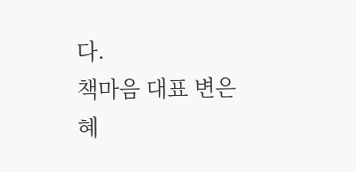다.
책마음 대표 변은혜